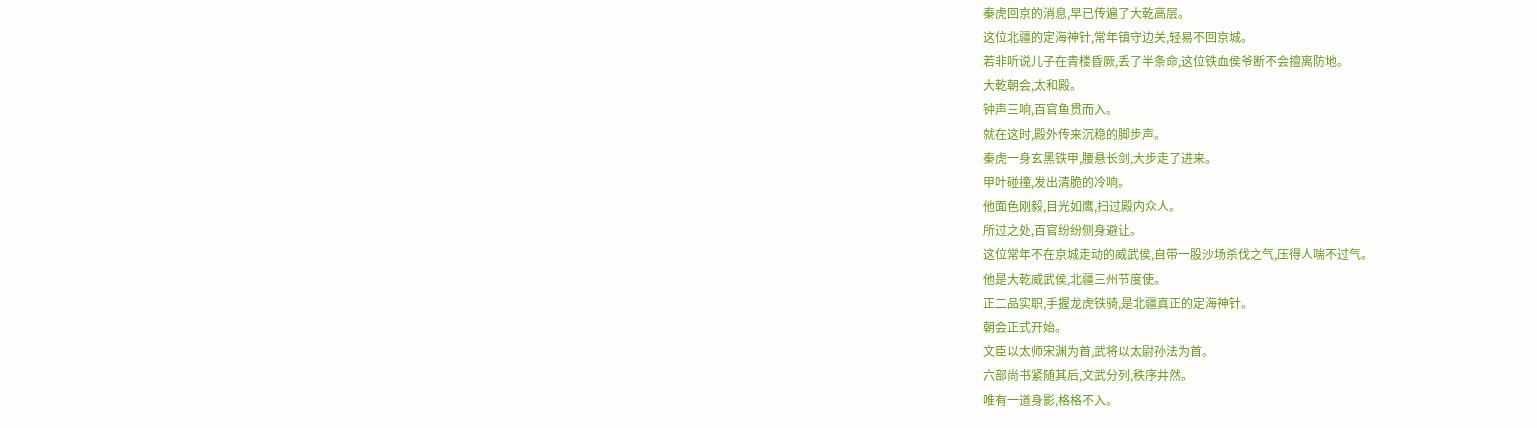秦虎回京的消息,早已传遍了大乾高层。
这位北疆的定海神针,常年镇守边关,轻易不回京城。
若非听说儿子在青楼昏厥,丢了半条命,这位铁血侯爷断不会擅离防地。
大乾朝会,太和殿。
钟声三响,百官鱼贯而入。
就在这时,殿外传来沉稳的脚步声。
秦虎一身玄黑铁甲,腰悬长剑,大步走了进来。
甲叶碰撞,发出清脆的冷响。
他面色刚毅,目光如鹰,扫过殿内众人。
所过之处,百官纷纷侧身避让。
这位常年不在京城走动的威武侯,自带一股沙场杀伐之气,压得人喘不过气。
他是大乾威武侯,北疆三州节度使。
正二品实职,手握龙虎铁骑,是北疆真正的定海神针。
朝会正式开始。
文臣以太师宋渊为首,武将以太尉孙法为首。
六部尚书紧随其后,文武分列,秩序井然。
唯有一道身影,格格不入。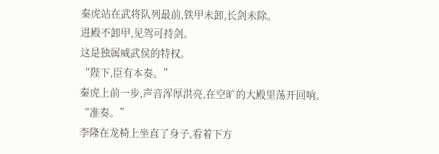秦虎站在武将队列最前,铁甲未卸,长剑未除。
进殿不卸甲,见驾可持剑。
这是独属威武侯的特权。
“陛下,臣有本奏。”
秦虎上前一步,声音浑厚洪亮,在空旷的大殿里荡开回响。
“准奏。”
李隆在龙椅上坐直了身子,看着下方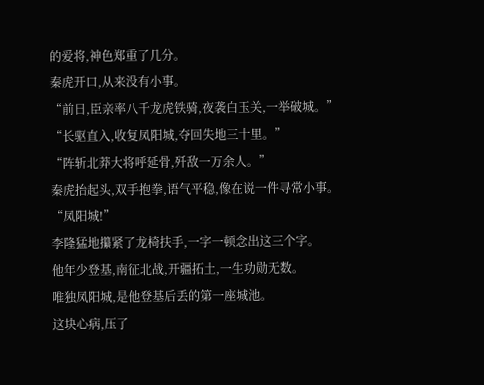的爱将,神色郑重了几分。
秦虎开口,从来没有小事。
“前日,臣亲率八千龙虎铁骑,夜袭白玉关,一举破城。”
“长驱直入,收复凤阳城,夺回失地三十里。”
“阵斩北莽大将呼延骨,歼敌一万余人。”
秦虎抬起头,双手抱拳,语气平稳,像在说一件寻常小事。
“凤阳城!”
李隆猛地攥紧了龙椅扶手,一字一顿念出这三个字。
他年少登基,南征北战,开疆拓土,一生功勋无数。
唯独凤阳城,是他登基后丢的第一座城池。
这块心病,压了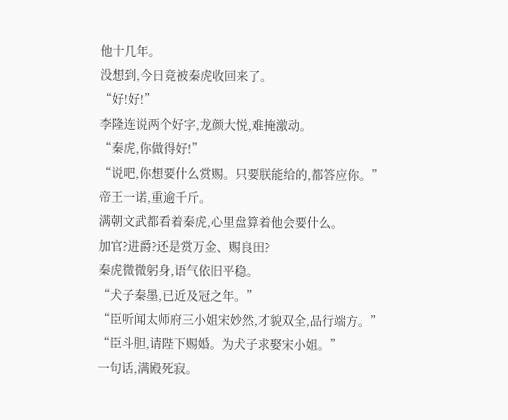他十几年。
没想到,今日竟被秦虎收回来了。
“好!好!”
李隆连说两个好字,龙颜大悦,难掩激动。
“秦虎,你做得好!”
“说吧,你想要什么赏赐。只要朕能给的,都答应你。”
帝王一诺,重逾千斤。
满朝文武都看着秦虎,心里盘算着他会要什么。
加官?进爵?还是赏万金、赐良田?
秦虎微微躬身,语气依旧平稳。
“犬子秦墨,已近及冠之年。”
“臣听闻太师府三小姐宋妙然,才貌双全,品行端方。”
“臣斗胆,请陛下赐婚。为犬子求娶宋小姐。”
一句话,满殿死寂。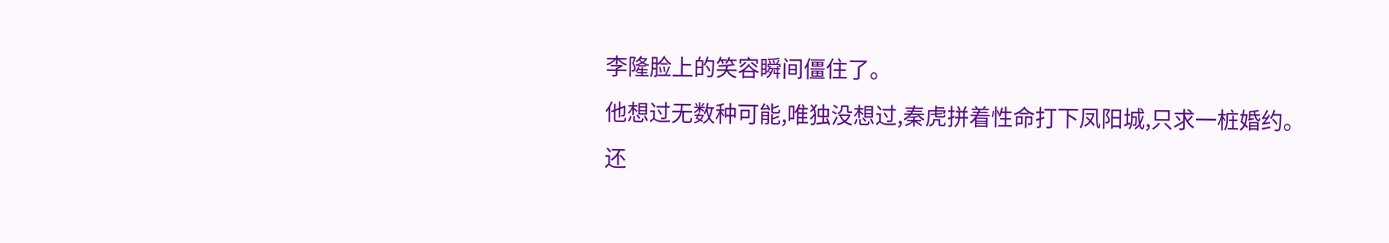李隆脸上的笑容瞬间僵住了。
他想过无数种可能,唯独没想过,秦虎拼着性命打下凤阳城,只求一桩婚约。
还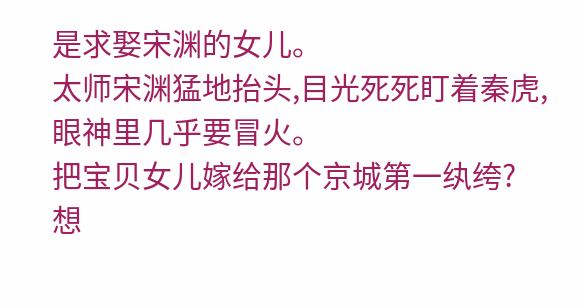是求娶宋渊的女儿。
太师宋渊猛地抬头,目光死死盯着秦虎,眼神里几乎要冒火。
把宝贝女儿嫁给那个京城第一纨绔?
想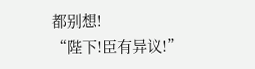都别想!
“陛下!臣有异议!”